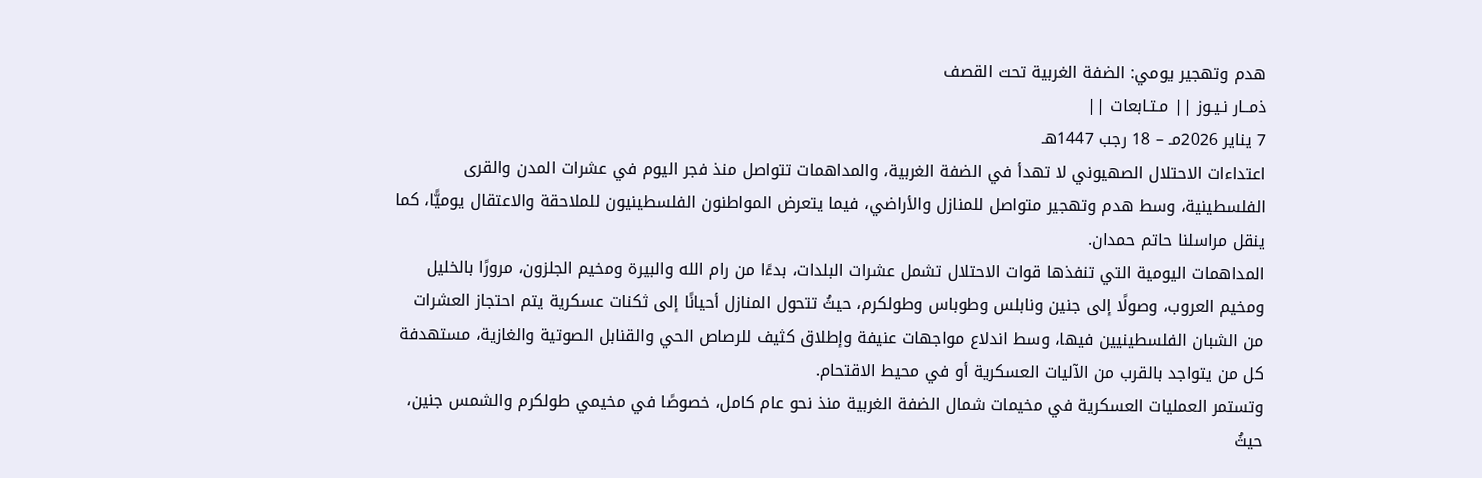هدم وتهجير يومي: الضفة الغربية تحت القصف
ذمــار نـيـوز || مـتـابعات ||
7 يناير 2026مـ – 18 رجب 1447هـ
اعتداءات الاحتلال الصهيوني لا تهدأ في الضفة الغربية، والمداهمات تتواصل منذ فجر اليوم في عشرات المدن والقرى الفلسطينية، وسط هدم وتهجير متواصل للمنازل والأراضي، فيما يتعرض المواطنون الفلسطينيون للملاحقة والاعتقال يوميًّا، كما ينقل مراسلنا حاتم حمدان.
المداهمات اليومية التي تنفذها قوات الاحتلال تشمل عشرات البلدات، بدءًا من رام الله والبيرة ومخيم الجلزون، مرورًا بالخليل ومخيم العروب، وصولًا إلى جنين ونابلس وطوباس وطولكرم، حيثُ تتحول المنازل أحيانًا إلى ثكنات عسكرية يتم احتجاز العشرات من الشبان الفلسطينيين فيها، وسط اندلاع مواجهات عنيفة وإطلاق كثيف للرصاص الحي والقنابل الصوتية والغازية، مستهدفة كل من يتواجد بالقرب من الآليات العسكرية أو في محيط الاقتحام.
وتستمر العمليات العسكرية في مخيمات شمال الضفة الغربية منذ نحو عام كامل، خصوصًا في مخيمي طولكرم والشمس جنين، حيثُ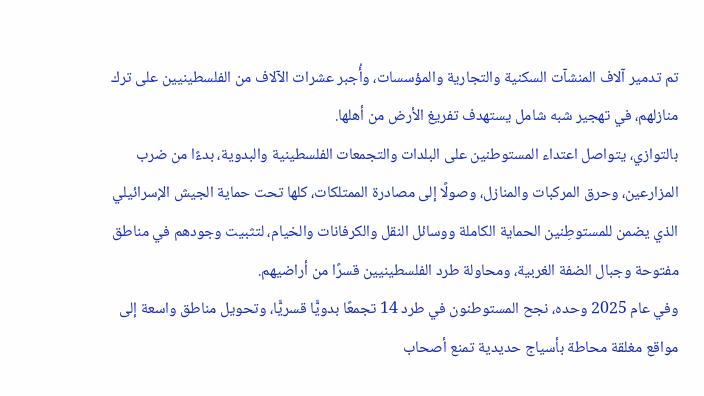تم تدمير آلاف المنشآت السكنية والتجارية والمؤسسات، وأُجبر عشرات الآلاف من الفلسطينيين على ترك منازلهم، في تهجير شبه شامل يستهدف تفريغ الأرض من أهلها.
بالتوازي، يتواصل اعتداء المستوطنين على البلدات والتجمعات الفلسطينية والبدوية، بدءًا من ضرب المزارعين، وحرق المركبات والمنازل، وصولًا إلى مصادرة الممتلكات، كلها تحت حماية الجيش الإسرائيلي الذي يضمن للمستوطِنين الحماية الكاملة ووسائل النقل والكرفانات والخيام، لتثبيت وجودهم في مناطق مفتوحة وجبال الضفة الغربية، ومحاولة طرد الفلسطينيين قسرًا من أراضيهم.
وفي عام 2025 وحده، نجح المستوطنون في طرد 14 تجمعًا بدويًّا قسريًّا، وتحويل مناطق واسعة إلى مواقع مغلقة محاطة بأسياج حديدية تمنع أصحاب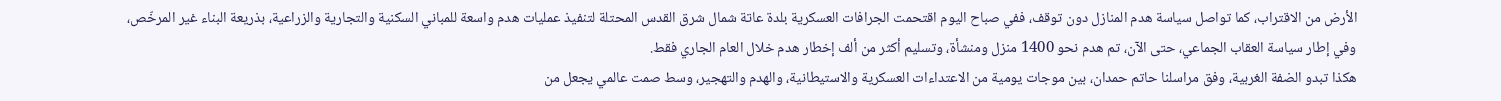الأرض من الاقتراب، كما تواصل سياسة هدم المنازل دون توقف، ففي صباح اليوم اقتحمت الجرافات العسكرية بلدة عاتة شمال شرق القدس المحتلة لتنفيذ عمليات هدم واسعة للمباني السكنية والتجارية والزراعية، بذريعة البناء غير المرخّص، وفي إطار سياسة العقاب الجماعي، حتى الآن، تم هدم نحو 1400 منزل ومنشأة، وتسليم أكثر من ألف إخطار هدم خلال العام الجاري فقط.
هكذا تبدو الضفة الغربية، وفق مراسلنا حاتم حمدان، بين موجات يومية من الاعتداءات العسكرية والاستيطانية، والهدم والتهجير، وسط صمت عالمي يجعل من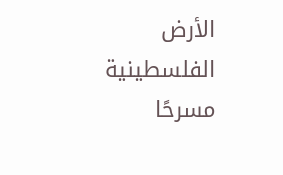الأرض الفلسطينية مسرحًا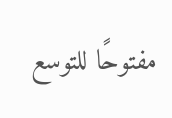مفتوحًا للتوسع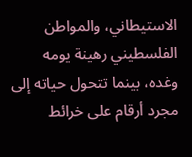الاستيطاني، والمواطن الفلسطيني رهينة يومه وغده، بينما تتحول حياته إلى مجرد أرقام على خرائط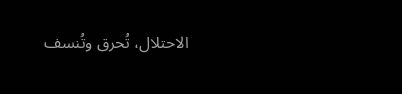الاحتلال، تُحرق وتُنسف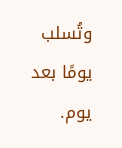وتُسلب يومًا بعد يوم.